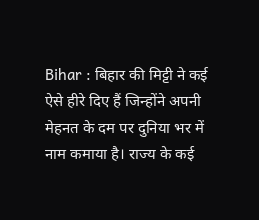Bihar : बिहार की मिट्टी ने कई ऐसे हीरे दिए हैं जिन्होंने अपनी मेहनत के दम पर दुनिया भर में नाम कमाया है। राज्य के कई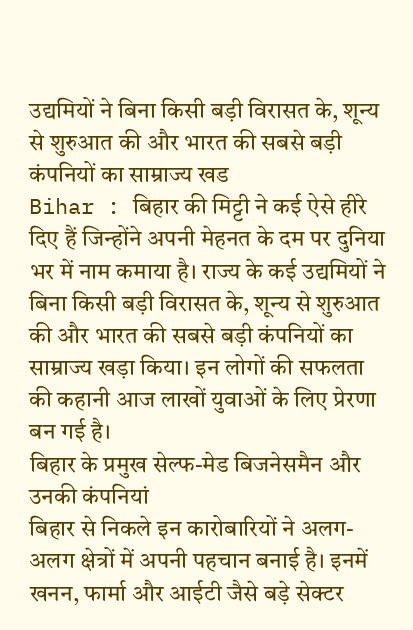उद्यमियों ने बिना किसी बड़ी विरासत के, शून्य से शुरुआत की और भारत की सबसे बड़ी कंपनियों का साम्राज्य खड
Bihar : बिहार की मिट्टी ने कई ऐसे हीरे दिए हैं जिन्होंने अपनी मेहनत के दम पर दुनिया भर में नाम कमाया है। राज्य के कई उद्यमियों ने बिना किसी बड़ी विरासत के, शून्य से शुरुआत की और भारत की सबसे बड़ी कंपनियों का साम्राज्य खड़ा किया। इन लोगों की सफलता की कहानी आज लाखों युवाओं के लिए प्रेरणा बन गई है।
बिहार के प्रमुख सेल्फ-मेड बिजनेसमैन और उनकी कंपनियां
बिहार से निकले इन कारोबारियों ने अलग-अलग क्षेत्रों में अपनी पहचान बनाई है। इनमें खनन, फार्मा और आईटी जैसे बड़े सेक्टर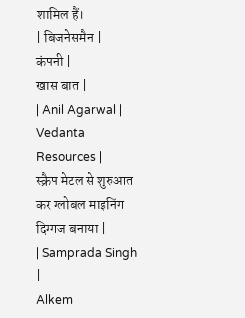शामिल हैं।
| बिजनेसमैन |
कंपनी |
खास बात |
| Anil Agarwal |
Vedanta Resources |
स्क्रैप मेटल से शुरुआत कर ग्लोबल माइनिंग दिग्गज बनाया |
| Samprada Singh |
Alkem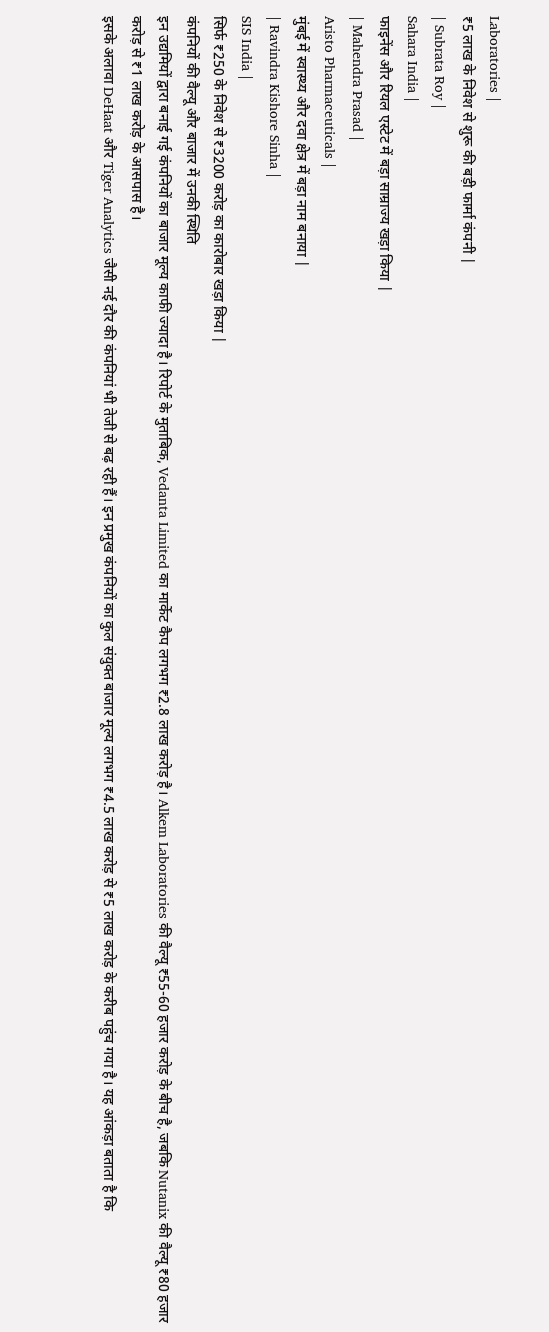Laboratories |
₹5 लाख के निवेश से शुरू की बड़ी फार्मा कंपनी |
| Subrata Roy |
Sahara India |
फाइनेंस और रियल एस्टेट में बड़ा साम्राज्य खड़ा किया |
| Mahendra Prasad |
Aristo Pharmaceuticals |
मुंबई में स्वास्थ्य और दवा क्षेत्र में बड़ा नाम बनाया |
| Ravindra Kishore Sinha |
SIS India |
सिर्फ ₹250 के निवेश से ₹3200 करोड़ का कारोबार खड़ा किया |
कंपनियों की वैल्यू और बाजार में उनकी स्थिति
इन उद्यमियों द्वारा बनाई गई कंपनियों का बाजार मूल्य काफी ज्यादा है। रिपोर्ट के मुताबिक, Vedanta Limited का मार्केट कैप लगभग ₹2.8 लाख करोड़ है। Alkem Laboratories की वैल्यू ₹55-60 हजार करोड़ के बीच है, जबकि Nutanix की वैल्यू ₹80 हजार करोड़ से ₹1 लाख करोड़ के आसपास है।
इसके अलावा DeHaat और Tiger Analytics जैसी नई दौर की कंपनियां भी तेजी से बढ़ रही हैं। इन प्रमुख कंपनियों का कुल संयुक्त बाजार मूल्य लगभग ₹4.5 लाख करोड़ से ₹5 लाख करोड़ के करीब पहुंच गया है। यह आंकड़ा बताता है कि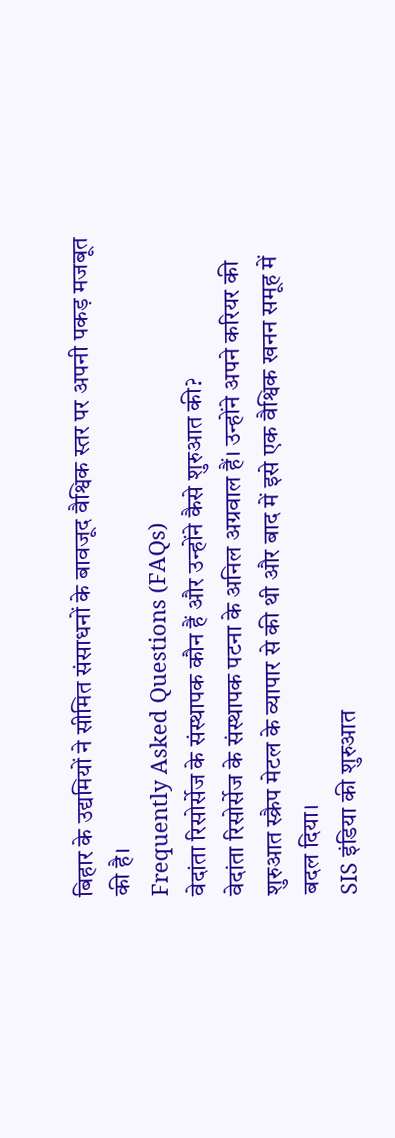बिहार के उद्यमियों ने सीमित संसाधनों के बावजूद वैश्विक स्तर पर अपनी पकड़ मजबूत की है।
Frequently Asked Questions (FAQs)
वेदांता रिसोर्सेज के संस्थापक कौन हैं और उन्होंने कैसे शुरुआत की?
वेदांता रिसोर्सेज के संस्थापक पटना के अनिल अग्रवाल हैं। उन्होंने अपने करियर की शुरुआत स्क्रैप मेटल के व्यापार से की थी और बाद में इसे एक वैश्विक खनन समूह में बदल दिया।
SIS इंडिया की शुरुआत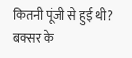कितनी पूंजी से हुई थी?
बक्सर के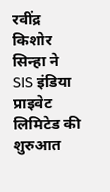रवींद्र किशोर सिन्हा ने SIS इंडिया प्राइवेट लिमिटेड की शुरुआत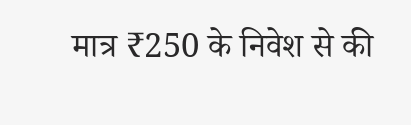मात्र ₹250 के निवेश से की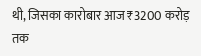थी, जिसका कारोबार आज ₹3200 करोड़ तक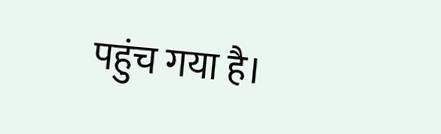पहुंच गया है।